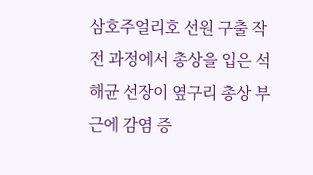삼호주얼리호 선원 구출 작전 과정에서 총상을 입은 석해균 선장이 옆구리 총상 부근에 감염 증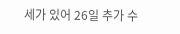세가 있어 26일 추가 수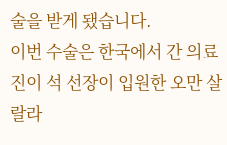술을 받게 됐습니다.
이번 수술은 한국에서 간 의료진이 석 선장이 입원한 오만 살랄라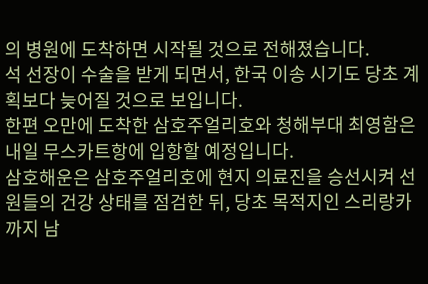의 병원에 도착하면 시작될 것으로 전해졌습니다.
석 선장이 수술을 받게 되면서, 한국 이송 시기도 당초 계획보다 늦어질 것으로 보입니다.
한편 오만에 도착한 삼호주얼리호와 청해부대 최영함은 내일 무스카트항에 입항할 예정입니다.
삼호해운은 삼호주얼리호에 현지 의료진을 승선시켜 선원들의 건강 상태를 점검한 뒤, 당초 목적지인 스리랑카까지 남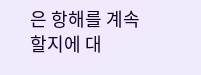은 항해를 계속할지에 대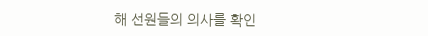해 선원들의 의사를 확인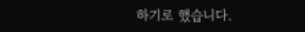하기로 했습니다.